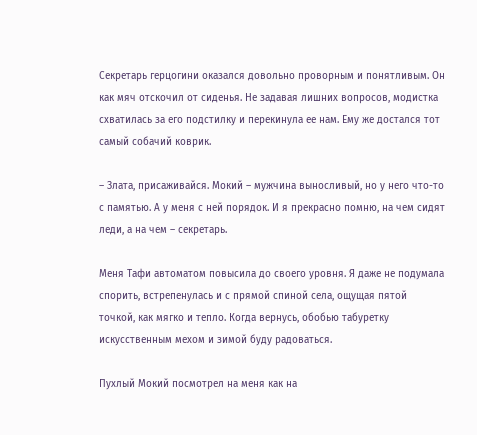Секретарь герцогини оказался довольно проворным и понятливым. Он как мяч отскочил от сиденья. Не задавая лишних вопросов, модистка схватилась за его подстилку и перекинула ее нам. Ему же достался тот самый собачий коврик.

– Злата, присаживайся. Мокий – мужчина выносливый, но у него что-то с памятью. А у меня с ней порядок. И я прекрасно помню, на чем сидят леди, а на чем – секретарь.

Меня Тафи автоматом повысила до своего уровня. Я даже не подумала спорить, встрепенулась и с прямой спиной села, ощущая пятой точкой, как мягко и тепло. Когда вернусь, обобью табуретку искусственным мехом и зимой буду радоваться.

Пухлый Мокий посмотрел на меня как на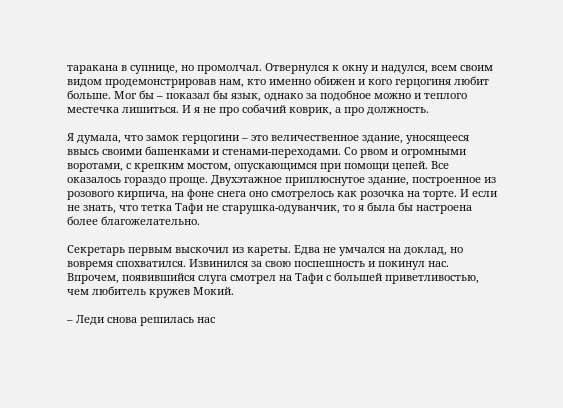таракана в супнице, но промолчал. Отвернулся к окну и надулся, всем своим видом продемонстрировав нам, кто именно обижен и кого герцогиня любит больше. Мог бы – показал бы язык, однако за подобное можно и теплого местечка лишиться. И я не про собачий коврик, а про должность.

Я думала, что замок герцогини – это величественное здание, уносящееся ввысь своими башенками и стенами-переходами. Со рвом и огромными воротами, с крепким мостом, опускающимся при помощи цепей. Все оказалось гораздо проще. Двухэтажное приплюснутое здание, построенное из розового кирпича, на фоне снега оно смотрелось как розочка на торте. И если не знать, что тетка Тафи не старушка-одуванчик, то я была бы настроена более благожелательно.

Секретарь первым выскочил из кареты. Едва не умчался на доклад, но вовремя спохватился. Извинился за свою поспешность и покинул нас. Впрочем, появившийся слуга смотрел на Тафи с большей приветливостью, чем любитель кружев Мокий.

– Леди снова решилась нас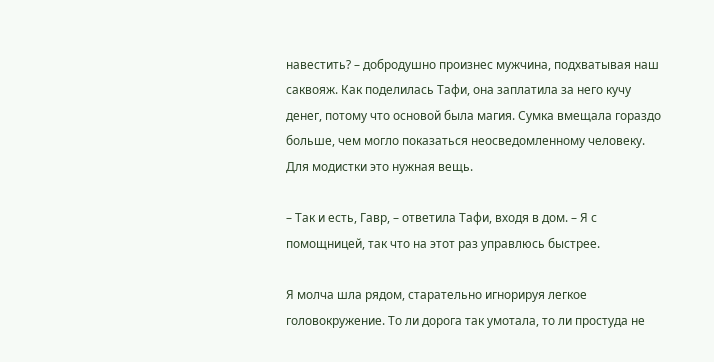навестить? – добродушно произнес мужчина, подхватывая наш саквояж. Как поделилась Тафи, она заплатила за него кучу денег, потому что основой была магия. Сумка вмещала гораздо больше, чем могло показаться неосведомленному человеку. Для модистки это нужная вещь.

– Так и есть, Гавр, – ответила Тафи, входя в дом. – Я с помощницей, так что на этот раз управлюсь быстрее.

Я молча шла рядом, старательно игнорируя легкое головокружение. То ли дорога так умотала, то ли простуда не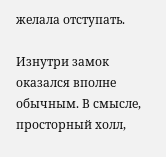желала отступать.

Изнутри замок оказался вполне обычным. В смысле, просторный холл,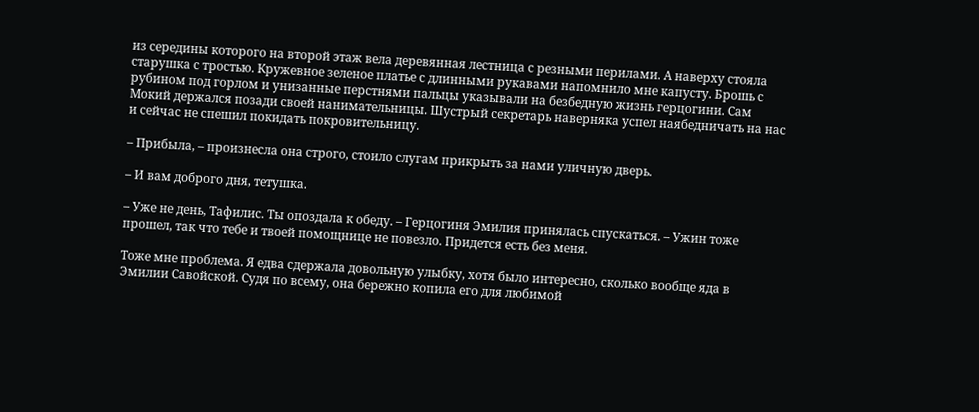из середины которого на второй этаж вела деревянная лестница с резными перилами. А наверху стояла старушка с тростью. Кружевное зеленое платье с длинными рукавами напомнило мне капусту. Брошь с рубином под горлом и унизанные перстнями пальцы указывали на безбедную жизнь герцогини. Сам Мокий держался позади своей нанимательницы. Шустрый секретарь наверняка успел наябедничать на нас и сейчас не спешил покидать покровительницу.

– Прибыла, – произнесла она строго, стоило слугам прикрыть за нами уличную дверь.

– И вам доброго дня, тетушка.

– Уже не день, Тафилис. Ты опоздала к обеду. – Герцогиня Эмилия принялась спускаться. – Ужин тоже прошел, так что тебе и твоей помощнице не повезло. Придется есть без меня.

Тоже мне проблема. Я едва сдержала довольную улыбку, хотя было интересно, сколько вообще яда в Эмилии Савойской. Судя по всему, она бережно копила его для любимой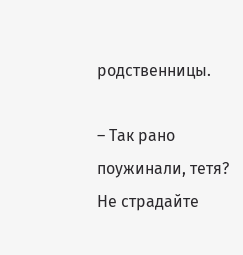родственницы.

– Так рано поужинали, тетя? Не страдайте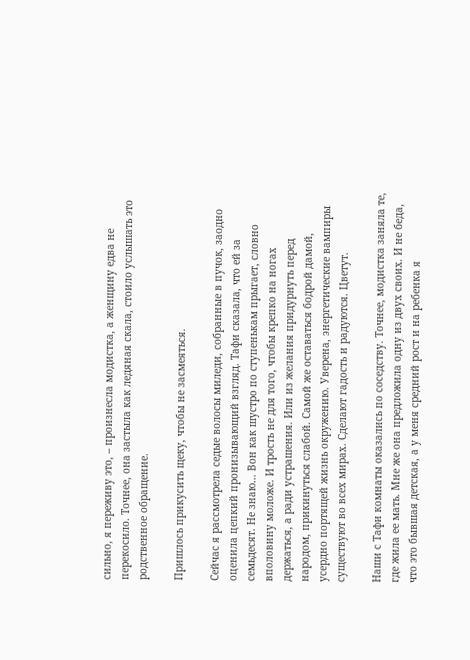сильно, я переживу это, – произнесла модистка, а женщину едва не перекосило. Точнее, она застыла как ледяная скала, стоило услышать это родственное обращение.

Пришлось прикусить щеку, чтобы не засмеяться.

Сейчас я рассмотрела седые волосы миледи, собранные в пучок, заодно оценила цепкий пронизывающий взгляд. Тафи сказала, что ей за семьдесят. Не знаю… Вон как шустро по ступенькам прыгает, словно вполовину моложе. И трость не для того, чтобы крепко на ногах держаться, а ради устрашения. Или из желания придурнуть перед народом, прикинуться слабой. Самой же оставаться бодрой дамой, усердно портящей жизнь окружению. Уверена, энергетические вампиры существуют во всех мирах. Сделают гадость и радуются. Цветут.

Наши с Тафи комнаты оказались по соседству. Точнее, модистка заняла те, где жила ее мать. Мне же она предложила одну из двух своих. И не беда, что это бывшая детская, а у меня средний рост и на ребенка я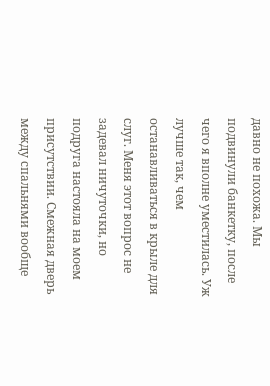давно не похожа. Мы подвинули банкетку, после чего я вполне уместилась. Уж лучше так, чем останавливаться в крыле для слуг. Меня этот вопрос не задевал ничуточки, но подруга настояла на моем присутствии. Смежная дверь между спальнями вообще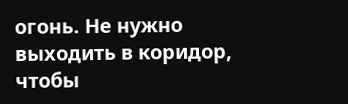огонь. Не нужно выходить в коридор, чтобы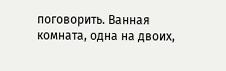поговорить. Ванная комната, одна на двоих,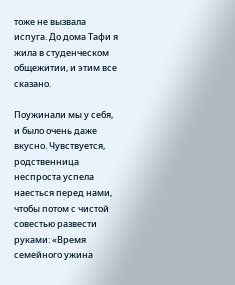тоже не вызвала испуга. До дома Тафи я жила в студенческом общежитии, и этим все сказано.

Поужинали мы у себя, и было очень даже вкусно. Чувствуется, родственница неспроста успела наесться перед нами, чтобы потом с чистой совестью развести руками: «Время семейного ужина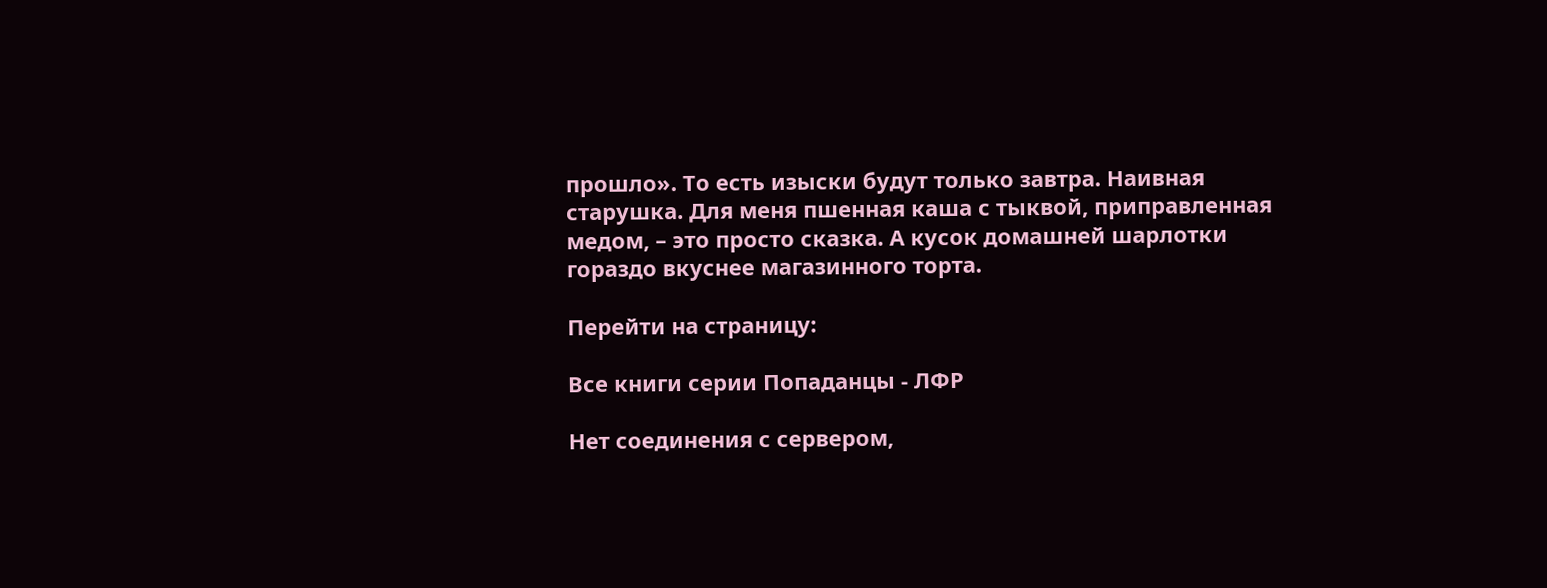прошло». То есть изыски будут только завтра. Наивная старушка. Для меня пшенная каша с тыквой, приправленная медом, – это просто сказка. А кусок домашней шарлотки гораздо вкуснее магазинного торта.

Перейти на страницу:

Все книги серии Попаданцы - ЛФР

Нет соединения с сервером,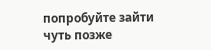попробуйте зайти чуть позже